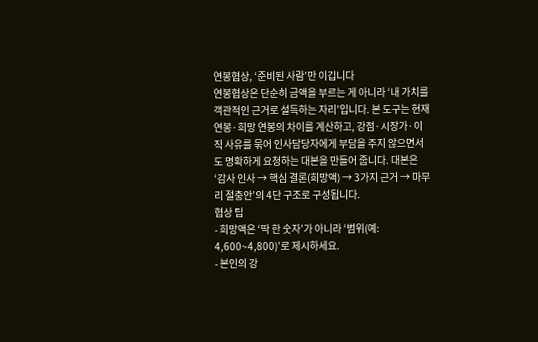연봉협상, ‘준비된 사람’만 이깁니다
연봉협상은 단순히 금액을 부르는 게 아니라 ‘내 가치를 객관적인 근거로 설득하는 자리’입니다. 본 도구는 현재 연봉·희망 연봉의 차이를 계산하고, 강점·시장가·이직 사유를 묶어 인사담당자에게 부담을 주지 않으면서도 명확하게 요청하는 대본을 만들어 줍니다. 대본은 ‘감사 인사 → 핵심 결론(희망액) → 3가지 근거 → 마무리 절충안’의 4단 구조로 구성됩니다.
협상 팁
- 희망액은 ‘딱 한 숫자’가 아니라 ‘범위(예: 4,600~4,800)’로 제시하세요.
- 본인의 강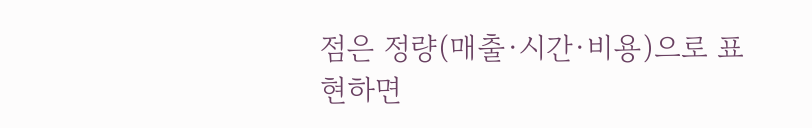점은 정량(매출·시간·비용)으로 표현하면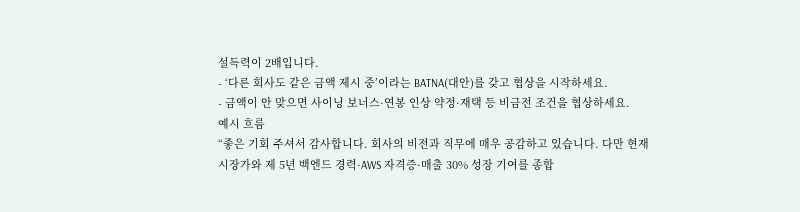설득력이 2배입니다.
- ‘다른 회사도 같은 금액 제시 중’이라는 BATNA(대안)를 갖고 협상을 시작하세요.
- 금액이 안 맞으면 사이닝 보너스·연봉 인상 약정·재택 등 비금전 조건을 협상하세요.
예시 흐름
“좋은 기회 주셔서 감사합니다. 회사의 비전과 직무에 매우 공감하고 있습니다. 다만 현재 시장가와 제 5년 백엔드 경력·AWS 자격증·매출 30% 성장 기여를 종합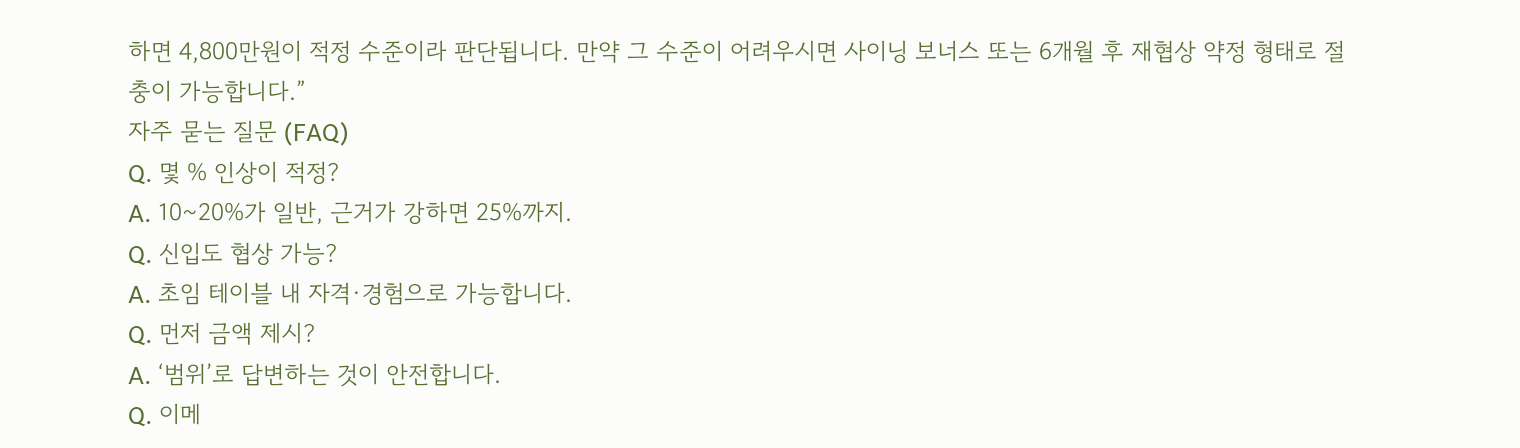하면 4,800만원이 적정 수준이라 판단됩니다. 만약 그 수준이 어려우시면 사이닝 보너스 또는 6개월 후 재협상 약정 형태로 절충이 가능합니다.”
자주 묻는 질문 (FAQ)
Q. 몇 % 인상이 적정?
A. 10~20%가 일반, 근거가 강하면 25%까지.
Q. 신입도 협상 가능?
A. 초임 테이블 내 자격·경험으로 가능합니다.
Q. 먼저 금액 제시?
A. ‘범위’로 답변하는 것이 안전합니다.
Q. 이메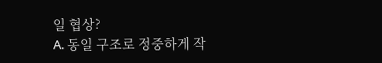일 협상?
A. 동일 구조로 정중하게 작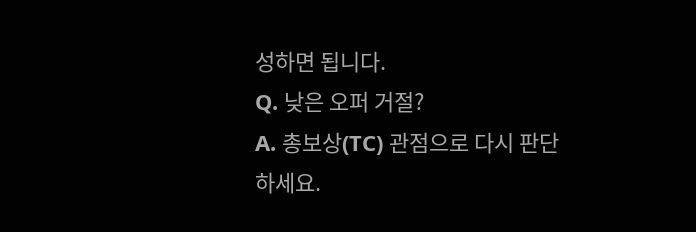성하면 됩니다.
Q. 낮은 오퍼 거절?
A. 총보상(TC) 관점으로 다시 판단하세요.